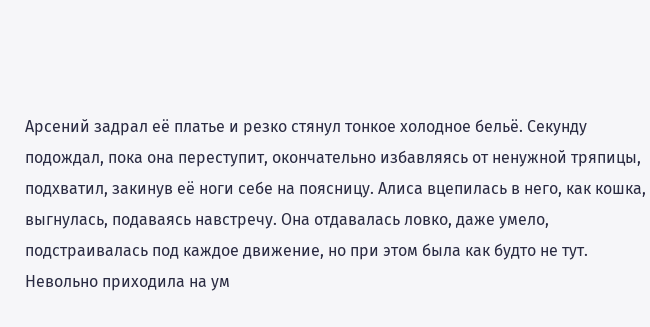Арсений задрал её платье и резко стянул тонкое холодное бельё. Секунду подождал, пока она переступит, окончательно избавляясь от ненужной тряпицы, подхватил, закинув её ноги себе на поясницу. Алиса вцепилась в него, как кошка, выгнулась, подаваясь навстречу. Она отдавалась ловко, даже умело, подстраивалась под каждое движение, но при этом была как будто не тут. Невольно приходила на ум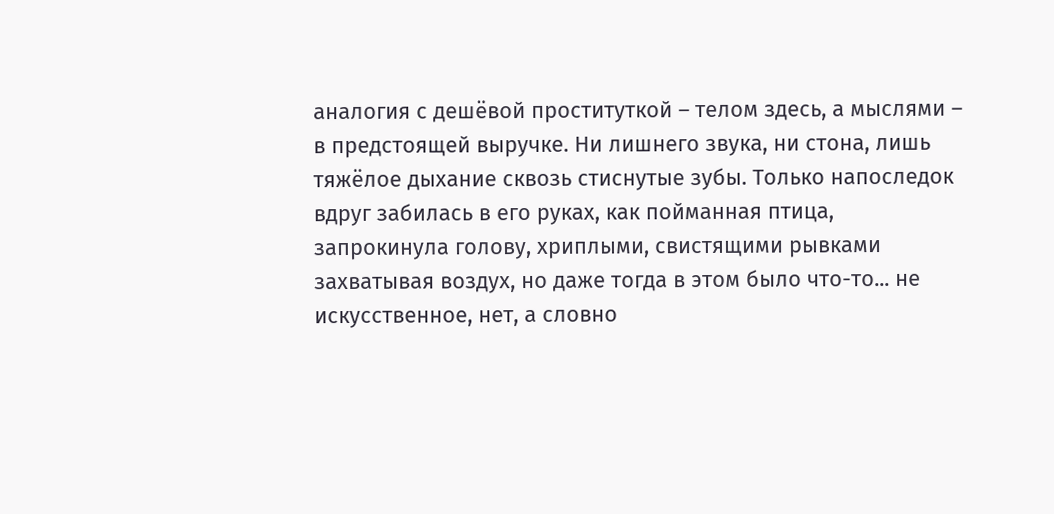аналогия с дешёвой проституткой – телом здесь, а мыслями – в предстоящей выручке. Ни лишнего звука, ни стона, лишь тяжёлое дыхание сквозь стиснутые зубы. Только напоследок вдруг забилась в его руках, как пойманная птица, запрокинула голову, хриплыми, свистящими рывками захватывая воздух, но даже тогда в этом было что-то... не искусственное, нет, а словно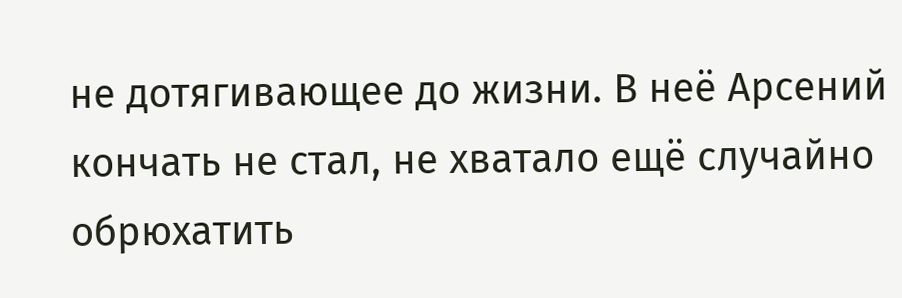не дотягивающее до жизни. В неё Арсений кончать не стал, не хватало ещё случайно обрюхатить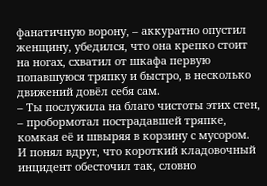фанатичную ворону, – аккуратно опустил женщину, убедился, что она крепко стоит на ногах, схватил от шкафа первую попавшуюся тряпку и быстро, в несколько движений довёл себя сам.
– Ты послужила на благо чистоты этих стен, – пробормотал пострадавшей тряпке, комкая её и швыряя в корзину с мусором. И понял вдруг, что короткий кладовочный инцидент обесточил так, словно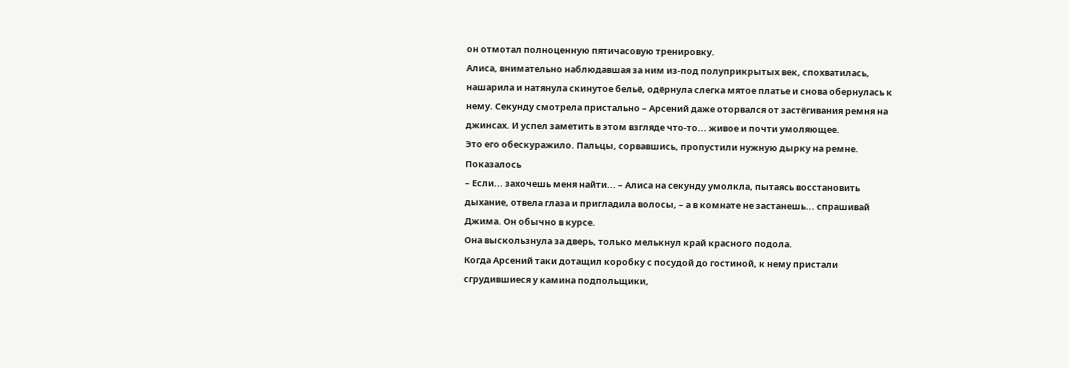он отмотал полноценную пятичасовую тренировку.
Алиса, внимательно наблюдавшая за ним из-под полуприкрытых век, спохватилась, нашарила и натянула скинутое бельё, одёрнула слегка мятое платье и снова обернулась к нему. Секунду смотрела пристально – Арсений даже оторвался от застёгивания ремня на джинсах. И успел заметить в этом взгляде что-то... живое и почти умоляющее.
Это его обескуражило. Пальцы, сорвавшись, пропустили нужную дырку на ремне.
Показалось
– Если... захочешь меня найти... – Алиса на секунду умолкла, пытаясь восстановить дыхание, отвела глаза и пригладила волосы, – а в комнате не застанешь... спрашивай Джима. Он обычно в курсе.
Она выскользнула за дверь, только мелькнул край красного подола.
Когда Арсений таки дотащил коробку с посудой до гостиной, к нему пристали сгрудившиеся у камина подпольщики,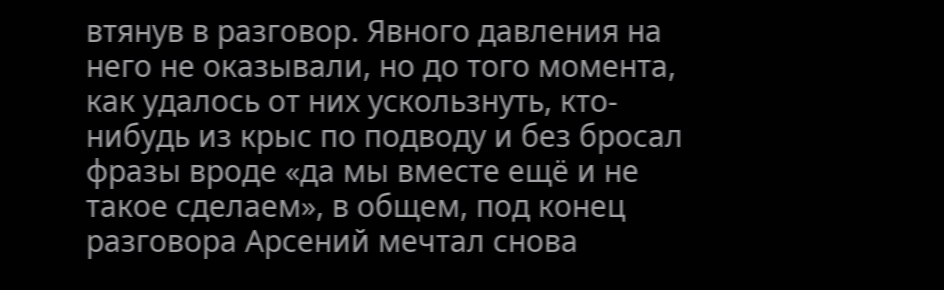втянув в разговор. Явного давления на него не оказывали, но до того момента, как удалось от них ускользнуть, кто-нибудь из крыс по подводу и без бросал фразы вроде «да мы вместе ещё и не такое сделаем», в общем, под конец разговора Арсений мечтал снова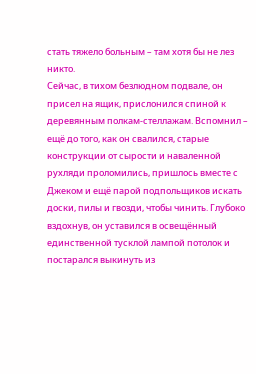стать тяжело больным – там хотя бы не лез никто.
Сейчас, в тихом безлюдном подвале, он присел на ящик, прислонился спиной к деревянным полкам-стеллажам. Вспомнил – ещё до того, как он свалился, старые конструкции от сырости и наваленной рухляди проломились, пришлось вместе с Джеком и ещё парой подпольщиков искать доски, пилы и гвозди, чтобы чинить. Глубоко вздохнув, он уставился в освещённый единственной тусклой лампой потолок и постарался выкинуть из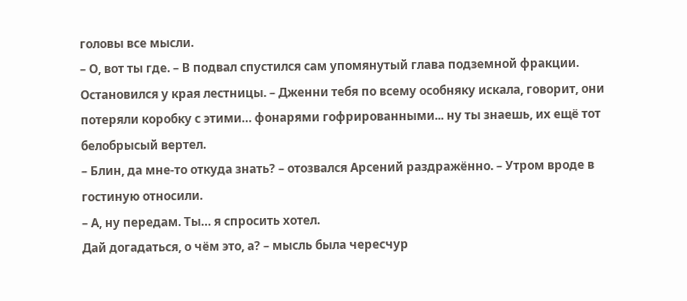головы все мысли.
– О, вот ты где. – В подвал спустился сам упомянутый глава подземной фракции. Остановился у края лестницы. – Дженни тебя по всему особняку искала, говорит, они потеряли коробку с этими… фонарями гофрированными... ну ты знаешь, их ещё тот белобрысый вертел.
– Блин, да мне-то откуда знать? – отозвался Арсений раздражённо. – Утром вроде в гостиную относили.
– А, ну передам. Ты… я спросить хотел.
Дай догадаться, о чём это, а? – мысль была чересчур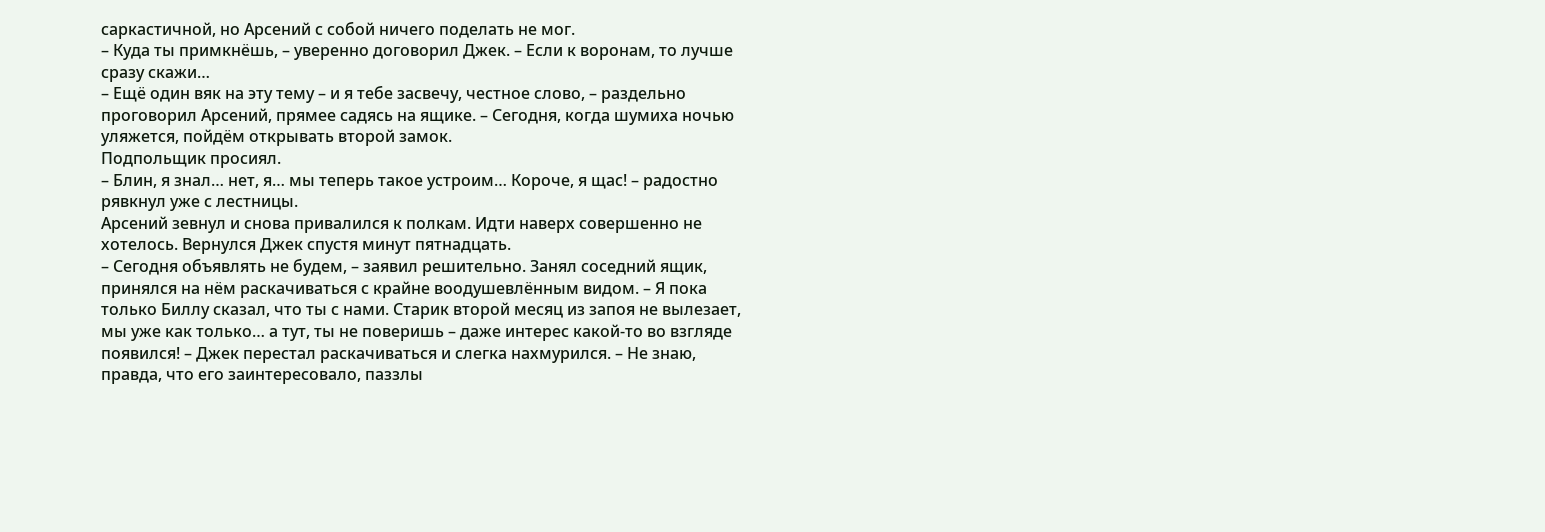саркастичной, но Арсений с собой ничего поделать не мог.
– Куда ты примкнёшь, – уверенно договорил Джек. – Если к воронам, то лучше сразу скажи…
– Ещё один вяк на эту тему – и я тебе засвечу, честное слово, – раздельно проговорил Арсений, прямее садясь на ящике. – Сегодня, когда шумиха ночью уляжется, пойдём открывать второй замок.
Подпольщик просиял.
– Блин, я знал… нет, я… мы теперь такое устроим… Короче, я щас! – радостно рявкнул уже с лестницы.
Арсений зевнул и снова привалился к полкам. Идти наверх совершенно не хотелось. Вернулся Джек спустя минут пятнадцать.
– Сегодня объявлять не будем, – заявил решительно. Занял соседний ящик, принялся на нём раскачиваться с крайне воодушевлённым видом. – Я пока только Биллу сказал, что ты с нами. Старик второй месяц из запоя не вылезает, мы уже как только… а тут, ты не поверишь – даже интерес какой-то во взгляде появился! – Джек перестал раскачиваться и слегка нахмурился. – Не знаю, правда, что его заинтересовало, паззлы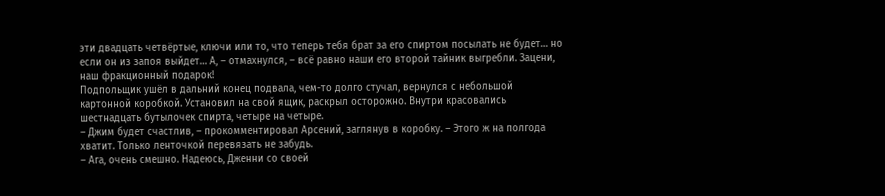эти двадцать четвёртые, ключи или то, что теперь тебя брат за его спиртом посылать не будет… но если он из запоя выйдет… А, – отмахнулся, – всё равно наши его второй тайник выгребли. Зацени, наш фракционный подарок!
Подпольщик ушёл в дальний конец подвала, чем-то долго стучал, вернулся с небольшой картонной коробкой. Установил на свой ящик, раскрыл осторожно. Внутри красовались шестнадцать бутылочек спирта, четыре на четыре.
– Джим будет счастлив, – прокомментировал Арсений, заглянув в коробку. – Этого ж на полгода хватит. Только ленточкой перевязать не забудь.
– Ага, очень смешно. Надеюсь, Дженни со своей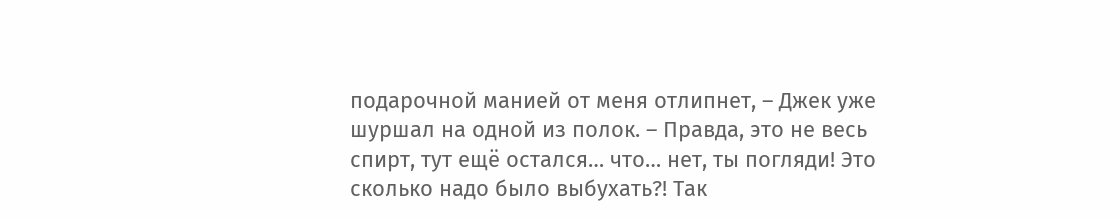подарочной манией от меня отлипнет, – Джек уже шуршал на одной из полок. – Правда, это не весь спирт, тут ещё остался… что… нет, ты погляди! Это сколько надо было выбухать?! Так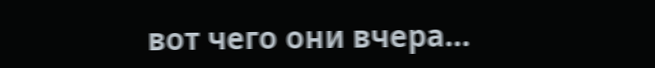вот чего они вчера…